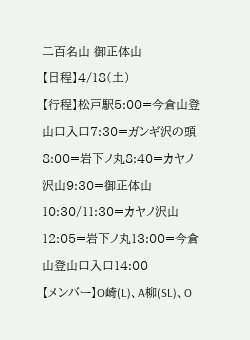二百名山 御正体山
【日程】4/18(土)
【行程】松戸駅5:00=今倉山登山口入口7:30=ガンギ沢の頭8:00=岩下ノ丸8:40=カヤノ沢山9:30=御正体山10:30/11:30=カヤノ沢山12:05=岩下ノ丸13:00=今倉山登山口入口14:00
【メンバー】O崎(L)、A柳(SL)、O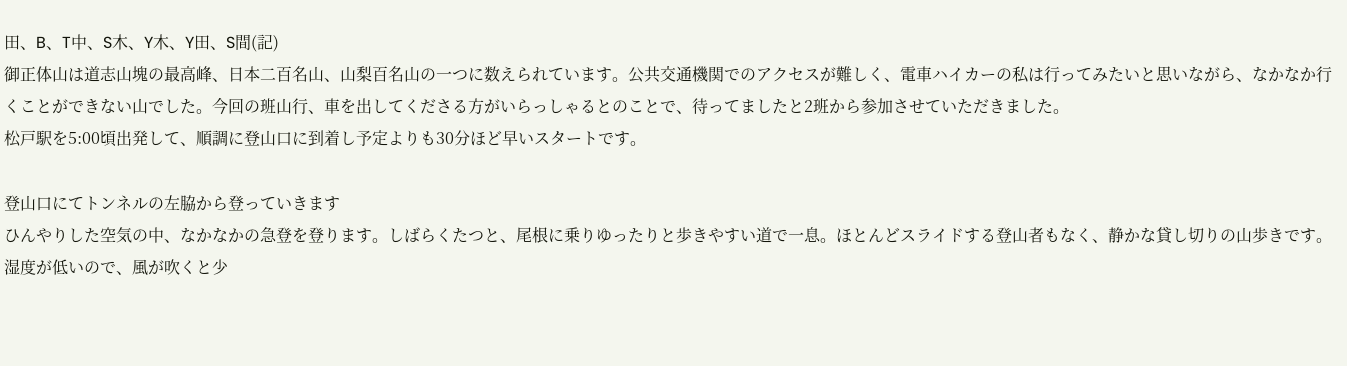田、B、T中、S木、Y木、Y田、S間(記)
御正体山は道志山塊の最高峰、日本二百名山、山梨百名山の一つに数えられています。公共交通機関でのアクセスが難しく、電車ハイカーの私は行ってみたいと思いながら、なかなか行くことができない山でした。今回の班山行、車を出してくださる方がいらっしゃるとのことで、待ってましたと2班から参加させていただきました。
松戸駅を5:00頃出発して、順調に登山口に到着し予定よりも30分ほど早いスタートです。

登山口にてトンネルの左脇から登っていきます
ひんやりした空気の中、なかなかの急登を登ります。しばらくたつと、尾根に乗りゆったりと歩きやすい道で一息。ほとんどスライドする登山者もなく、静かな貸し切りの山歩きです。湿度が低いので、風が吹くと少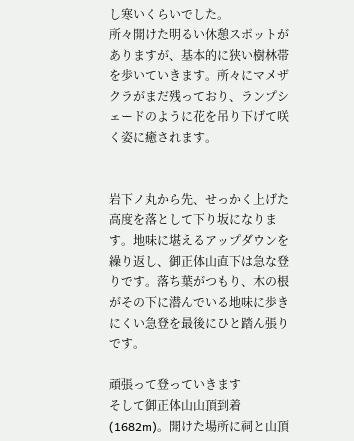し寒いくらいでした。
所々開けた明るい休憩スポットがありますが、基本的に狭い樹林帯を歩いていきます。所々にマメザクラがまだ残っており、ランプシェードのように花を吊り下げて咲く姿に癒されます。


岩下ノ丸から先、せっかく上げた高度を落として下り坂になります。地味に堪えるアップダウンを繰り返し、御正体山直下は急な登りです。落ち葉がつもり、木の根がその下に潜んでいる地味に歩きにくい急登を最後にひと踏ん張りです。

頑張って登っていきます
そして御正体山山頂到着(1682m)。開けた場所に祠と山頂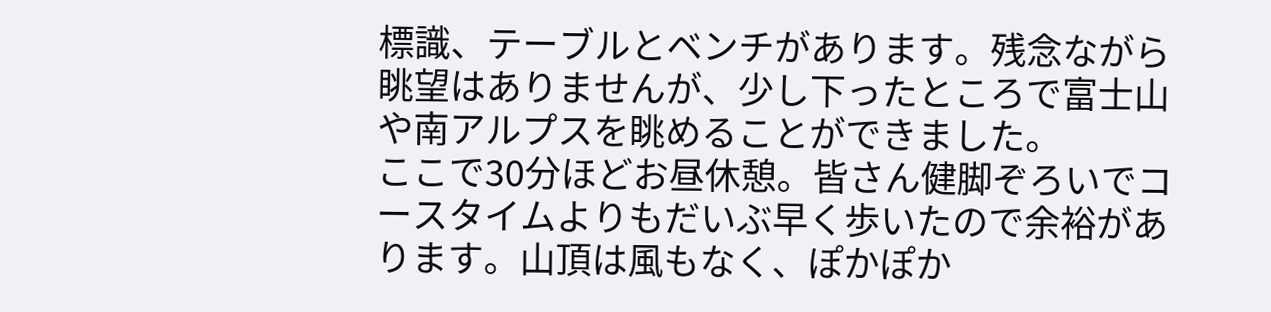標識、テーブルとベンチがあります。残念ながら眺望はありませんが、少し下ったところで富士山や南アルプスを眺めることができました。
ここで30分ほどお昼休憩。皆さん健脚ぞろいでコースタイムよりもだいぶ早く歩いたので余裕があります。山頂は風もなく、ぽかぽか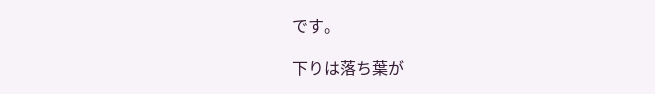です。

下りは落ち葉が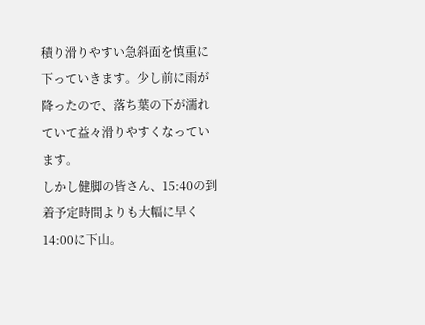積り滑りやすい急斜面を慎重に下っていきます。少し前に雨が降ったので、落ち葉の下が濡れていて益々滑りやすくなっています。
しかし健脚の皆さん、15:40の到着予定時間よりも大幅に早く14:00に下山。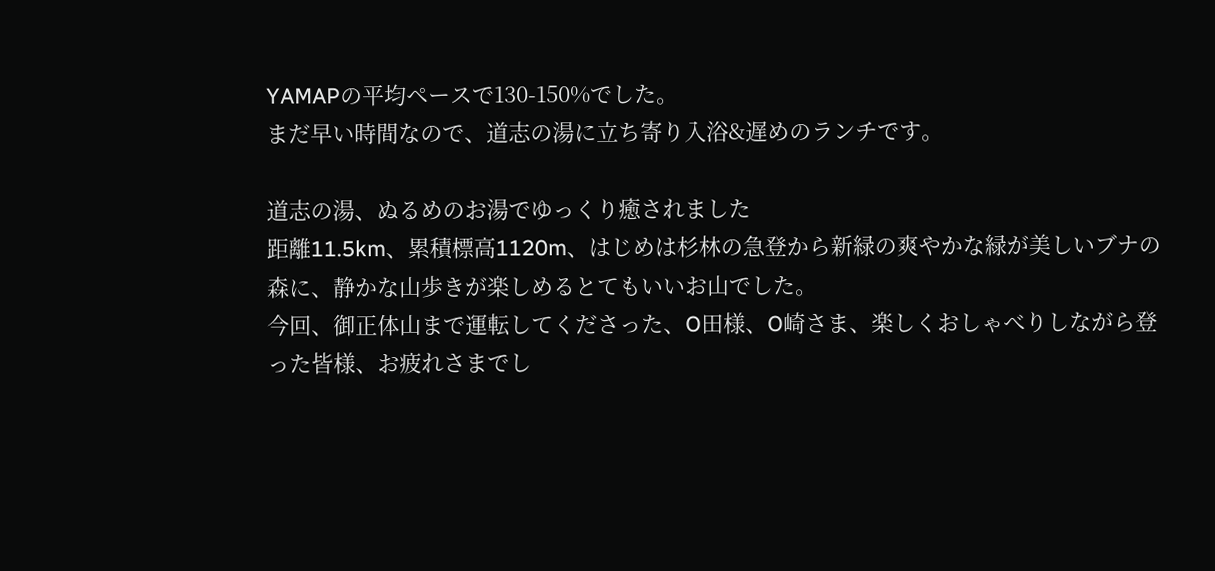YAMAPの平均ペースで130-150%でした。
まだ早い時間なので、道志の湯に立ち寄り入浴&遅めのランチです。

道志の湯、ぬるめのお湯でゆっくり癒されました
距離11.5km、累積標高1120m、はじめは杉林の急登から新緑の爽やかな緑が美しいブナの森に、静かな山歩きが楽しめるとてもいいお山でした。
今回、御正体山まで運転してくださった、O田様、O崎さま、楽しくおしゃべりしながら登った皆様、お疲れさまでし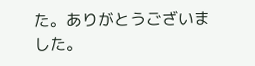た。ありがとうございました。